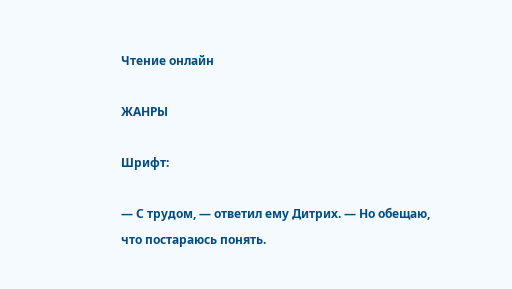Чтение онлайн

ЖАНРЫ

Шрифт:

— С трудом, — ответил ему Дитрих. — Но обещаю, что постараюсь понять.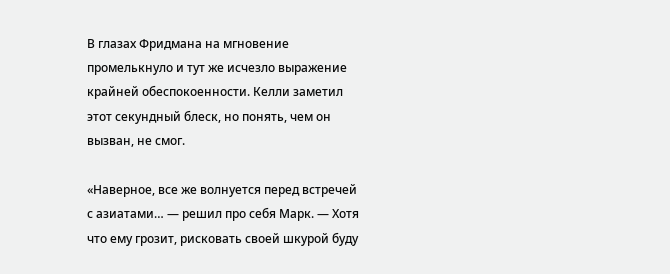В глазах Фридмана на мгновение промелькнуло и тут же исчезло выражение крайней обеспокоенности. Келли заметил этот секундный блеск, но понять, чем он вызван, не смог.

«Наверное, все же волнуется перед встречей с азиатами… — решил про себя Марк. — Хотя что ему грозит, рисковать своей шкурой буду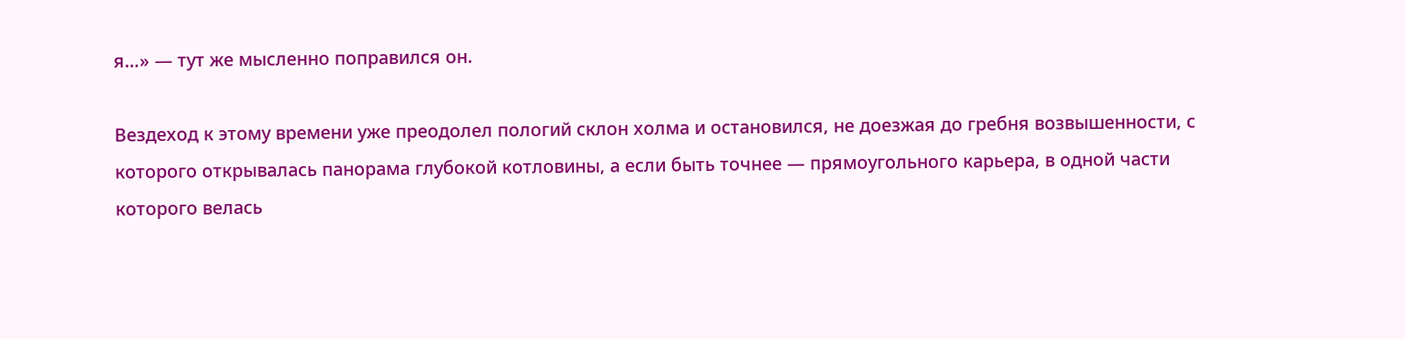я…» — тут же мысленно поправился он.

Вездеход к этому времени уже преодолел пологий склон холма и остановился, не доезжая до гребня возвышенности, с которого открывалась панорама глубокой котловины, а если быть точнее — прямоугольного карьера, в одной части которого велась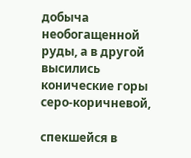добыча необогащенной руды, а в другой высились конические горы серо-коричневой,

спекшейся в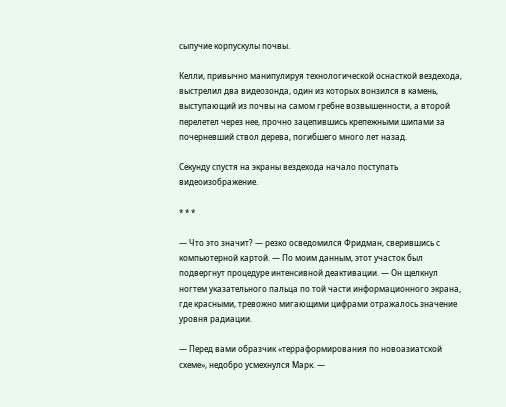сыпучие корпускулы почвы.

Келли, привычно манипулируя технологической оснасткой вездехода, выстрелил два видеозонда, один из которых вонзился в камень, выступающий из почвы на самом гребне возвышенности, а второй перелетел через нее, прочно зацепившись крепежными шипами за почерневший ствол дерева, погибшего много лет назад.

Секунду спустя на экраны вездехода начало поступать видеоизображение.

* * *

— Что это значит? — резко осведомился Фридман, сверившись с компьютерной картой. — По моим данным, этот участок был подвергнут процедуре интенсивной деактивации. — Он щелкнул ногтем указательного пальца по той части информационного экрана, где красными, тревожно мигающими цифрами отражалось значение уровня радиации.

— Перед вами образчик «терраформирования по новоазиатской схеме», недобро усмехнулся Марк. —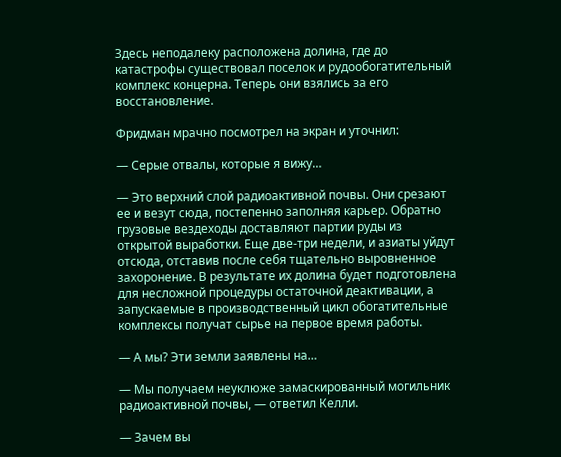Здесь неподалеку расположена долина, где до катастрофы существовал поселок и рудообогатительный комплекс концерна. Теперь они взялись за его восстановление.

Фридман мрачно посмотрел на экран и уточнил:

— Серые отвалы, которые я вижу…

— Это верхний слой радиоактивной почвы. Они срезают ее и везут сюда, постепенно заполняя карьер. Обратно грузовые вездеходы доставляют партии руды из открытой выработки. Еще две-три недели, и азиаты уйдут отсюда, отставив после себя тщательно выровненное захоронение. В результате их долина будет подготовлена для несложной процедуры остаточной деактивации, а запускаемые в производственный цикл обогатительные комплексы получат сырье на первое время работы.

— А мы? Эти земли заявлены на…

— Мы получаем неуклюже замаскированный могильник радиоактивной почвы, — ответил Келли.

— Зачем вы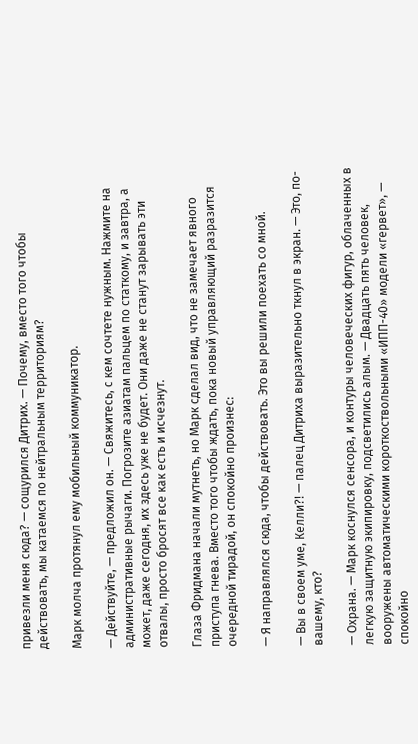привезли меня сюда? — сощурился Дитрих. — Почему, вместо того чтобы действовать, мы катаемся по нейтральным территориям?

Марк молча протянул ему мобильный коммуникатор.

— Действуйте, — предложил он. — Свяжитесь, с кем сочтете нужным. Нажмите на административные рычаги. Погрозите азиатам пальцем по статкому, и завтра, а может, даже сегодня, их здесь уже не будет. Они даже не станут зарывать эти отвалы, просто бросят все как есть и исчезнут.

Глаза Фридмана начали мутнеть, но Марк сделал вид, что не замечает явного приступа гнева. Вместо того чтобы ждать, пока новый управляющий разразится очередной тирадой, он спокойно произнес:

— Я направлялся сюда, чтобы действовать. Это вы решили поехать со мной.

— Вы в своем уме, Келли?! — палец Дитриха выразительно ткнул в экран. — Это, по-вашему, кто?

— Охрана. — Марк коснулся сенсора, и контуры человеческих фигур, облаченных в легкую защитную экипировку, подсветились алым. — Двадцать пять человек, вооружены автоматическими короткоствольными «ИПП-40» модели «гервет», — спокойно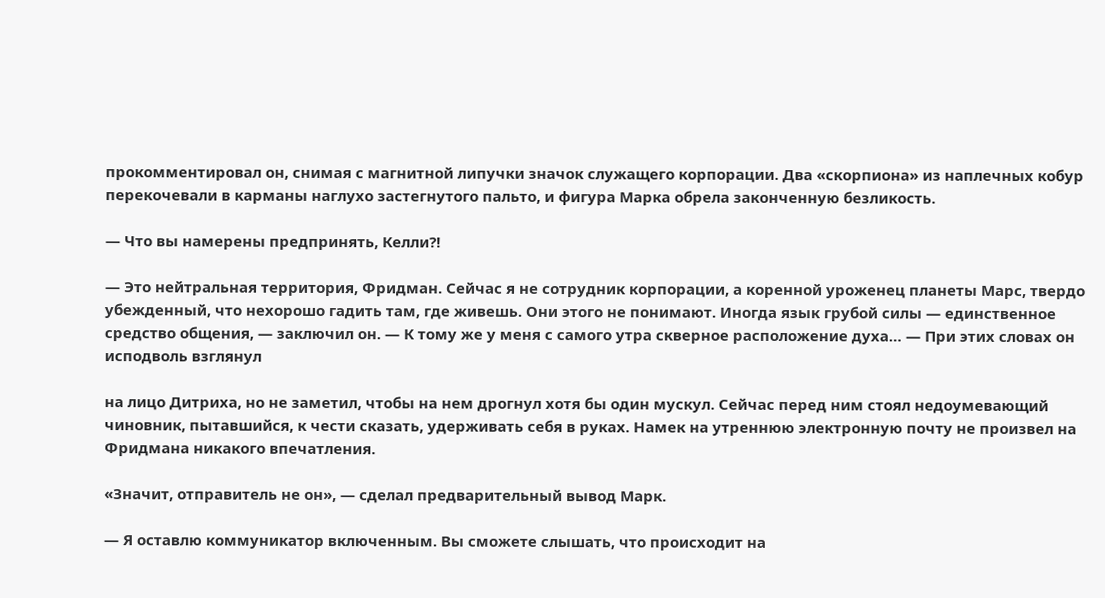прокомментировал он, снимая с магнитной липучки значок служащего корпорации. Два «скорпиона» из наплечных кобур перекочевали в карманы наглухо застегнутого пальто, и фигура Марка обрела законченную безликость.

— Что вы намерены предпринять, Келли?!

— Это нейтральная территория, Фридман. Сейчас я не сотрудник корпорации, а коренной уроженец планеты Марс, твердо убежденный, что нехорошо гадить там, где живешь. Они этого не понимают. Иногда язык грубой силы — единственное средство общения, — заключил он. — К тому же у меня с самого утра скверное расположение духа… — При этих словах он исподволь взглянул

на лицо Дитриха, но не заметил, чтобы на нем дрогнул хотя бы один мускул. Сейчас перед ним стоял недоумевающий чиновник, пытавшийся, к чести сказать, удерживать себя в руках. Намек на утреннюю электронную почту не произвел на Фридмана никакого впечатления.

«Значит, отправитель не он», — сделал предварительный вывод Марк.

— Я оставлю коммуникатор включенным. Вы сможете слышать, что происходит на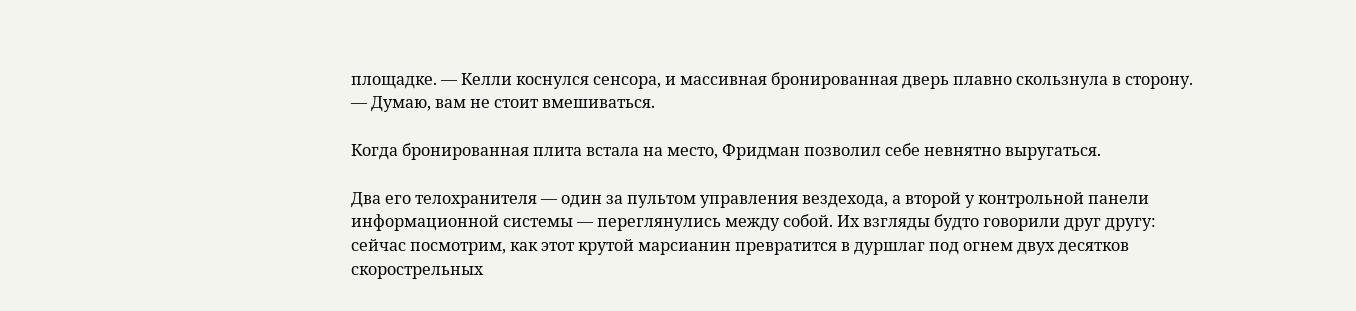площадке. — Келли коснулся сенсора, и массивная бронированная дверь плавно скользнула в сторону. — Думаю, вам не стоит вмешиваться.

Когда бронированная плита встала на место, Фридман позволил себе невнятно выругаться.

Два его телохранителя — один за пультом управления вездехода, а второй у контрольной панели информационной системы — переглянулись между собой. Их взгляды будто говорили друг другу: сейчас посмотрим, как этот крутой марсианин превратится в дуршлаг под огнем двух десятков скорострельных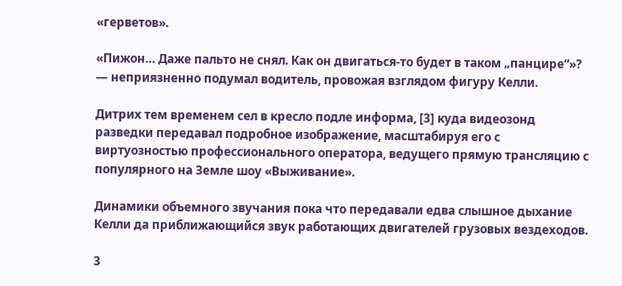«герветов».

«Пижон… Даже пальто не снял. Как он двигаться-то будет в таком „панцире“»? — неприязненно подумал водитель, провожая взглядом фигуру Келли.

Дитрих тем временем сел в кресло подле информа, [3] куда видеозонд разведки передавал подробное изображение, масштабируя его с виртуозностью профессионального оператора, ведущего прямую трансляцию с популярного на Земле шоу «Выживание».

Динамики объемного звучания пока что передавали едва слышное дыхание Келли да приближающийся звук работающих двигателей грузовых вездеходов.

3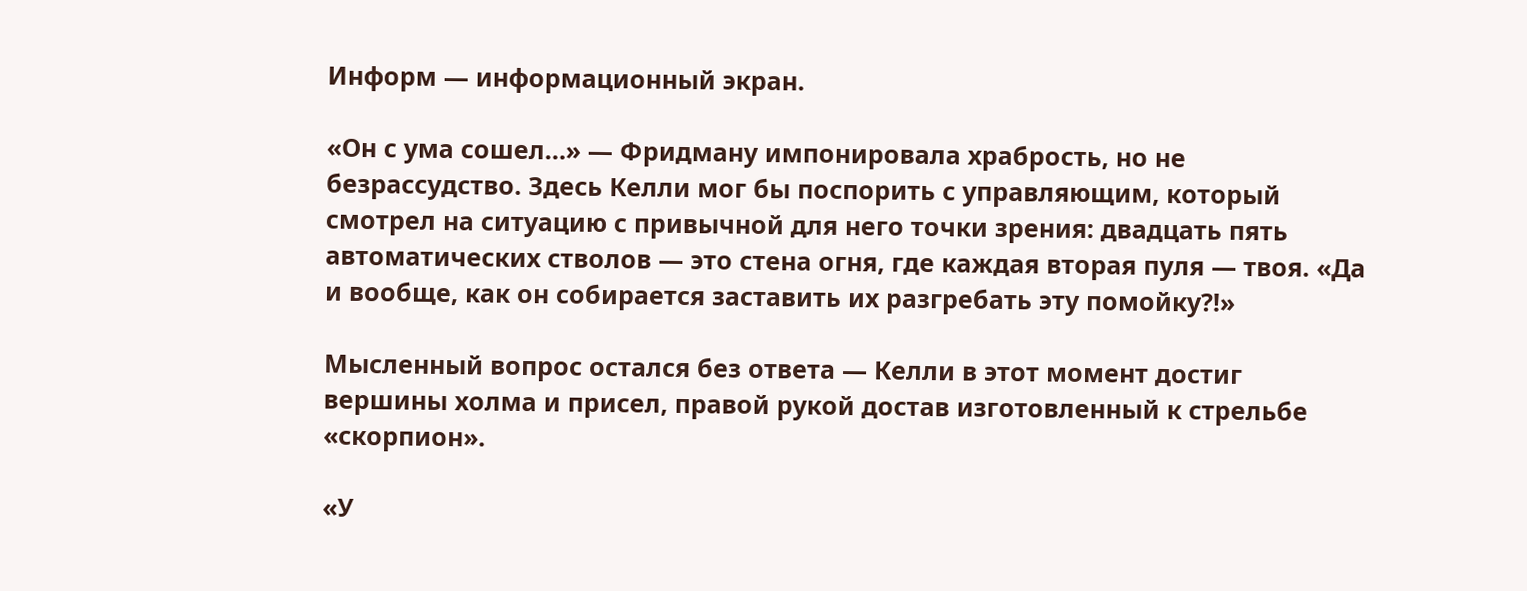Информ — информационный экран.

«Он с ума сошел…» — Фридману импонировала храбрость, но не безрассудство. Здесь Келли мог бы поспорить с управляющим, который смотрел на ситуацию с привычной для него точки зрения: двадцать пять автоматических стволов — это стена огня, где каждая вторая пуля — твоя. «Да и вообще, как он собирается заставить их разгребать эту помойку?!»

Мысленный вопрос остался без ответа — Келли в этот момент достиг вершины холма и присел, правой рукой достав изготовленный к стрельбе «скорпион».

«У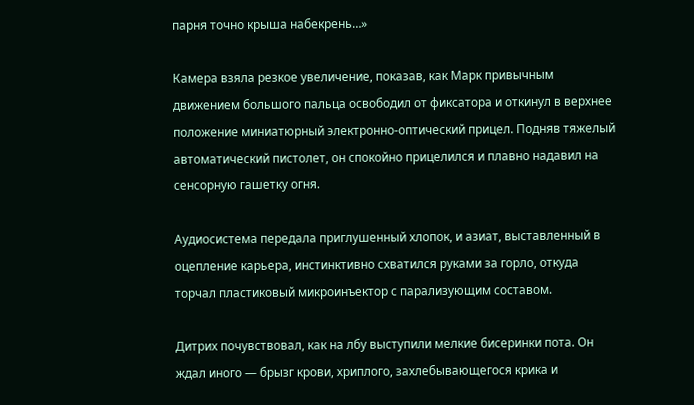парня точно крыша набекрень…»

Камера взяла резкое увеличение, показав, как Марк привычным движением большого пальца освободил от фиксатора и откинул в верхнее положение миниатюрный электронно-оптический прицел. Подняв тяжелый автоматический пистолет, он спокойно прицелился и плавно надавил на сенсорную гашетку огня.

Аудиосистема передала приглушенный хлопок, и азиат, выставленный в оцепление карьера, инстинктивно схватился руками за горло, откуда торчал пластиковый микроинъектор с парализующим составом.

Дитрих почувствовал, как на лбу выступили мелкие бисеринки пота. Он ждал иного — брызг крови, хриплого, захлебывающегося крика и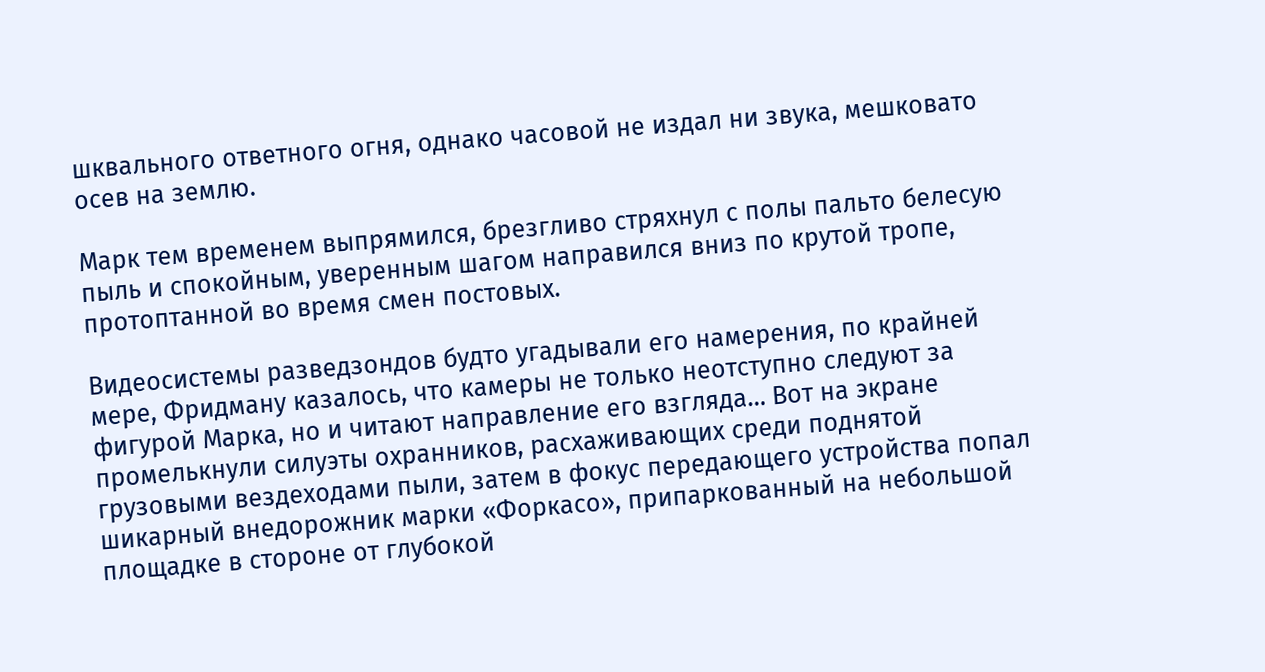шквального ответного огня, однако часовой не издал ни звука, мешковато осев на землю.

Марк тем временем выпрямился, брезгливо стряхнул с полы пальто белесую пыль и спокойным, уверенным шагом направился вниз по крутой тропе, протоптанной во время смен постовых.

Видеосистемы разведзондов будто угадывали его намерения, по крайней мере, Фридману казалось, что камеры не только неотступно следуют за фигурой Марка, но и читают направление его взгляда… Вот на экране промелькнули силуэты охранников, расхаживающих среди поднятой грузовыми вездеходами пыли, затем в фокус передающего устройства попал шикарный внедорожник марки «Форкасо», припаркованный на небольшой площадке в стороне от глубокой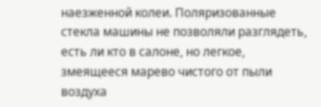наезженной колеи. Поляризованные стекла машины не позволяли разглядеть, есть ли кто в салоне, но легкое, змеящееся марево чистого от пыли воздуха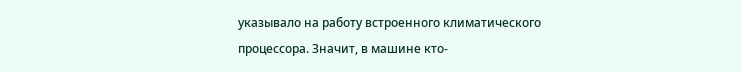указывало на работу встроенного климатического процессора. Значит, в машине кто-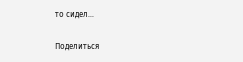то сидел…

Поделиться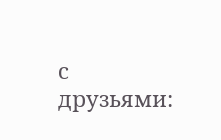с друзьями: